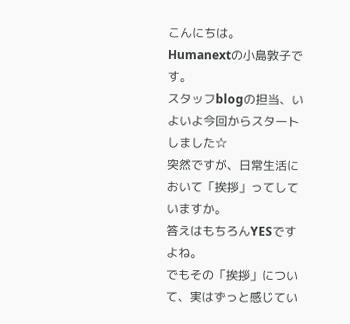こんにちは。
Humanextの小島敦子です。
スタッフblogの担当、いよいよ今回からスタートしました☆
突然ですが、日常生活において「挨拶」ってしていますか。
答えはもちろんYESですよね。
でもその「挨拶」について、実はずっと感じてい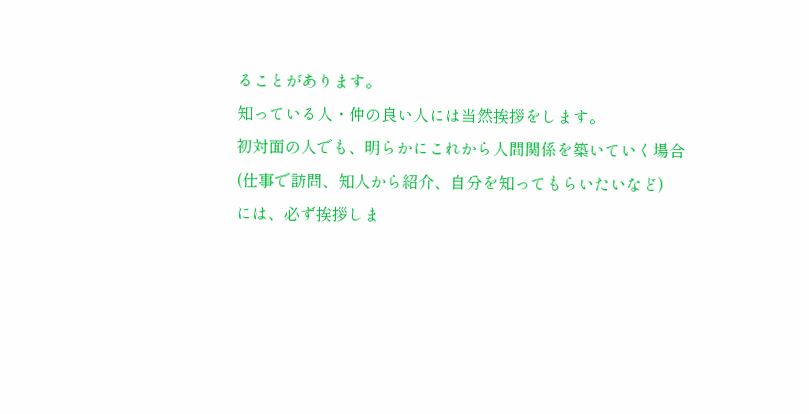ることがあります。
知っている人・仲の良い人には当然挨拶をします。
初対面の人でも、明らかにこれから人間関係を築いていく場合
(仕事で訪問、知人から紹介、自分を知ってもらいたいなど)
には、必ず挨拶しま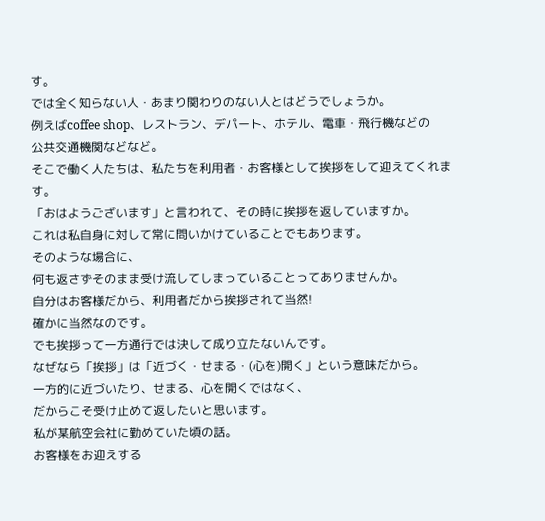す。
では全く知らない人・あまり関わりのない人とはどうでしょうか。
例えばcoffee shop、レストラン、デパート、ホテル、電車・飛行機などの
公共交通機関などなど。
そこで働く人たちは、私たちを利用者・お客様として挨拶をして迎えてくれます。
「おはようございます」と言われて、その時に挨拶を返していますか。
これは私自身に対して常に問いかけていることでもあります。
そのような場合に、
何も返さずそのまま受け流してしまっていることってありませんか。
自分はお客様だから、利用者だから挨拶されて当然!
確かに当然なのです。
でも挨拶って一方通行では決して成り立たないんです。
なぜなら「挨拶」は「近づく・せまる・(心を)開く」という意味だから。
一方的に近づいたり、せまる、心を開くではなく、
だからこそ受け止めて返したいと思います。
私が某航空会社に勤めていた頃の話。
お客様をお迎えする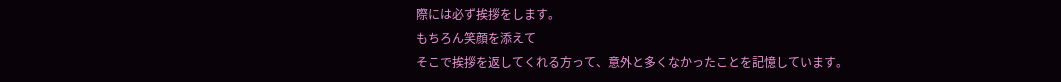際には必ず挨拶をします。
もちろん笑顔を添えて
そこで挨拶を返してくれる方って、意外と多くなかったことを記憶しています。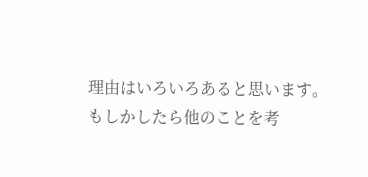理由はいろいろあると思います。
もしかしたら他のことを考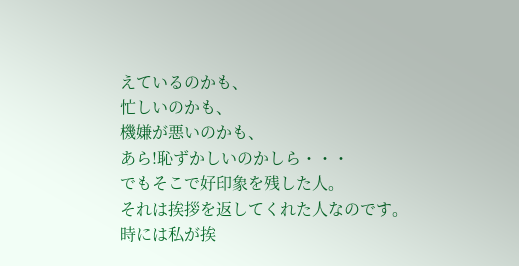えているのかも、
忙しいのかも、
機嫌が悪いのかも、
あら!恥ずかしいのかしら・・・
でもそこで好印象を残した人。
それは挨拶を返してくれた人なのです。
時には私が挨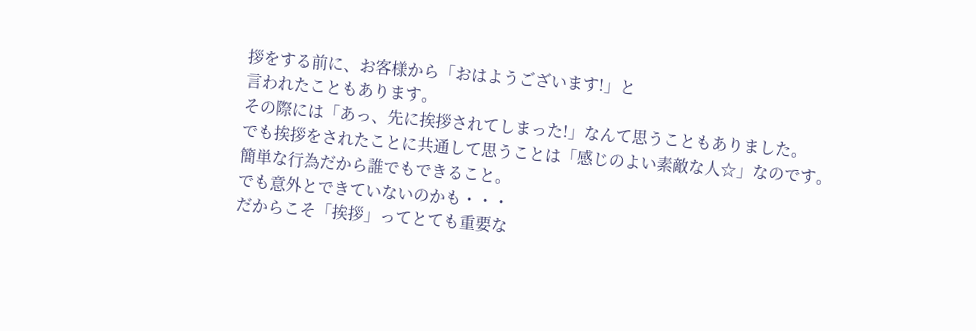拶をする前に、お客様から「おはようございます!」と
言われたこともあります。
その際には「あっ、先に挨拶されてしまった!」なんて思うこともありました。
でも挨拶をされたことに共通して思うことは「感じのよい素敵な人☆」なのです。
簡単な行為だから誰でもできること。
でも意外とできていないのかも・・・
だからこそ「挨拶」ってとても重要な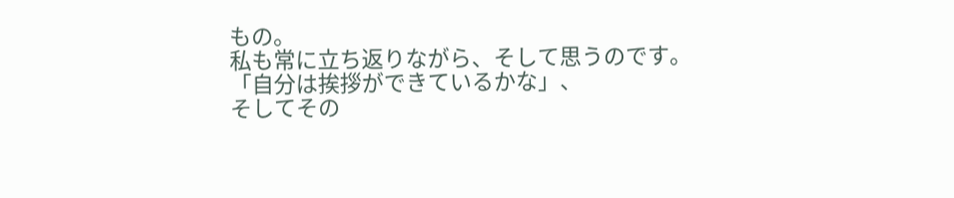もの。
私も常に立ち返りながら、そして思うのです。
「自分は挨拶ができているかな」、
そしてその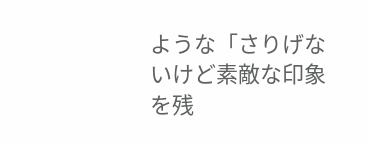ような「さりげないけど素敵な印象を残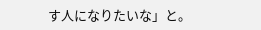す人になりたいな」と。